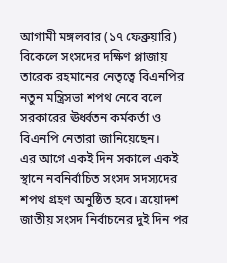আগামী মঙ্গলবার (১৭ ফেব্রুয়ারি) বিকেলে সংসদের দক্ষিণ প্লাজায় তারেক রহমানের নেতৃত্বে বিএনপির নতুন মন্ত্রিসভা শপথ নেবে বলে সরকারের ঊর্ধ্বতন কর্মকর্তা ও বিএনপি নেতারা জানিয়েছেন।
এর আগে একই দিন সকালে একই স্থানে নবনির্বাচিত সংসদ সদস্যদের শপথ গ্রহণ অনুষ্ঠিত হবে। ত্রয়োদশ জাতীয় সংসদ নির্বাচনের দুই দিন পর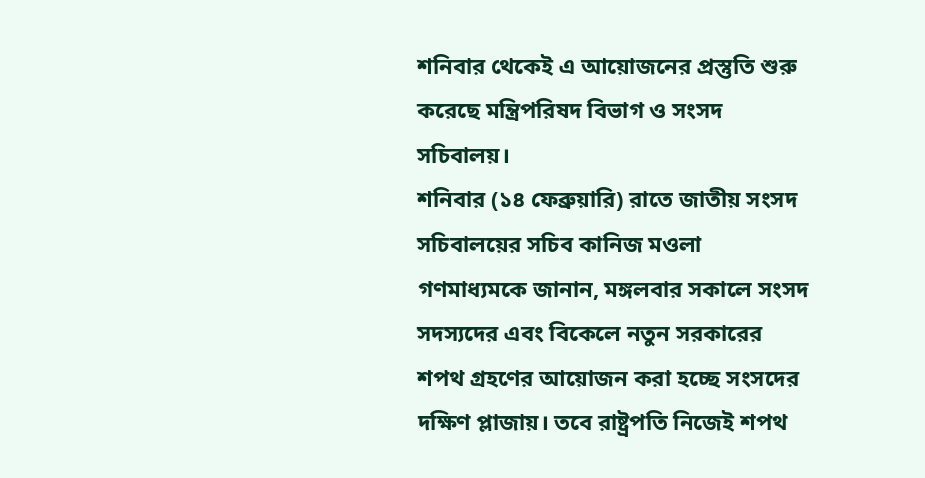শনিবার থেকেই এ আয়োজনের প্রস্তুতি শুরু করেছে মন্ত্রিপরিষদ বিভাগ ও সংসদ সচিবালয়।
শনিবার (১৪ ফেব্রুয়ারি) রাতে জাতীয় সংসদ সচিবালয়ের সচিব কানিজ মওলা গণমাধ্যমকে জানান, মঙ্গলবার সকালে সংসদ সদস্যদের এবং বিকেলে নতুন সরকারের শপথ গ্রহণের আয়োজন করা হচ্ছে সংসদের দক্ষিণ প্লাজায়। তবে রাষ্ট্রপতি নিজেই শপথ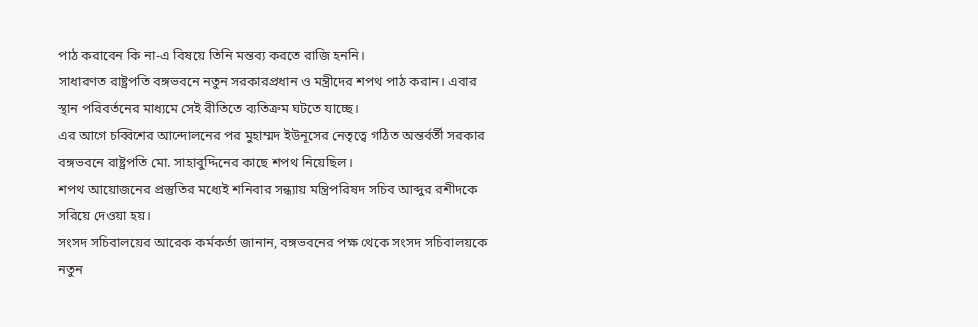পাঠ করাবেন কি না-এ বিষয়ে তিনি মন্তব্য করতে রাজি হননি।
সাধারণত রাষ্ট্রপতি বঙ্গভবনে নতুন সরকারপ্রধান ও মন্ত্রীদের শপথ পাঠ করান। এবার স্থান পরিবর্তনের মাধ্যমে সেই রীতিতে ব্যতিক্রম ঘটতে যাচ্ছে।
এর আগে চব্বিশের আন্দোলনের পর মুহাম্মদ ইউনূসের নেতৃত্বে গঠিত অন্তর্বর্তী সরকার বঙ্গভবনে রাষ্ট্রপতি মো. সাহাবুদ্দিনের কাছে শপথ নিয়েছিল।
শপথ আয়োজনের প্রস্তুতির মধ্যেই শনিবার সন্ধ্যায় মন্ত্রিপরিষদ সচিব আব্দুর রশীদকে সরিয়ে দেওয়া হয়।
সংসদ সচিবালয়ের আরেক কর্মকর্তা জানান, বঙ্গভবনের পক্ষ থেকে সংসদ সচিবালয়কে নতুন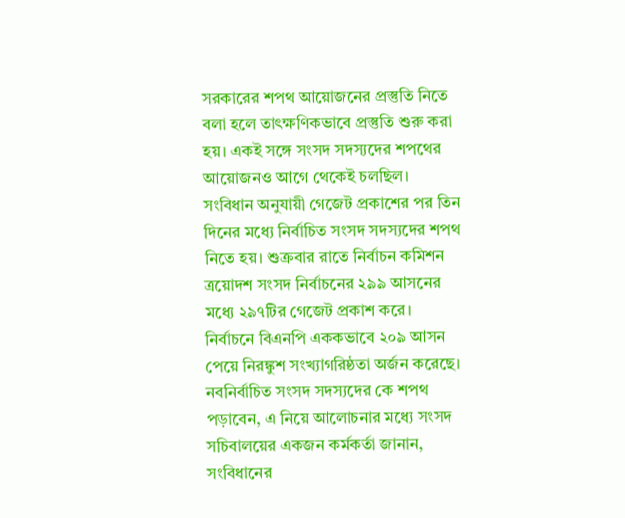সরকারের শপথ আয়োজনের প্রস্তুতি নিতে বলা হলে তাৎক্ষণিকভাবে প্রস্তুতি শুরু করা হয়। একই সঙ্গে সংসদ সদস্যদের শপথের আয়োজনও আগে থেকেই চলছিল।
সংবিধান অনুযায়ী গেজেট প্রকাশের পর তিন দিনের মধ্যে নির্বাচিত সংসদ সদস্যদের শপথ নিতে হয়। শুক্রবার রাতে নির্বাচন কমিশন ত্রয়োদশ সংসদ নির্বাচনের ২৯৯ আসনের মধ্যে ২৯৭টির গেজেট প্রকাশ করে।
নির্বাচনে বিএনপি এককভাবে ২০৯ আসন পেয়ে নিরঙ্কুশ সংখ্যাগরিষ্ঠতা অর্জন করেছে।
নবনির্বাচিত সংসদ সদস্যদের কে শপথ পড়াবেন, এ নিয়ে আলোচনার মধ্যে সংসদ সচিবালয়ের একজন কর্মকর্তা জানান, সংবিধানের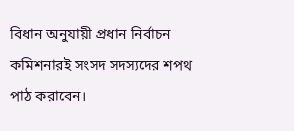বিধান অনুযায়ী প্রধান নির্বাচন কমিশনারই সংসদ সদস্যদের শপথ পাঠ করাবেন।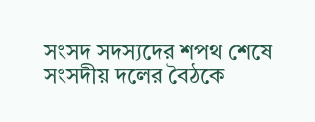সংসদ সদস্যদের শপথ শেষে সংসদীয় দলের বৈঠকে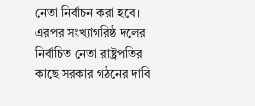নেতা নির্বাচন করা হবে। এরপর সংখ্যাগরিষ্ঠ দলের নির্বাচিত নেতা রাষ্ট্রপতির কাছে সরকার গঠনের দাবি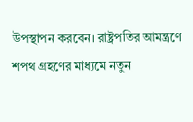উপস্থাপন করবেন। রাষ্ট্রপতির আমন্ত্রণে শপথ গ্রহণের মাধ্যমে নতুন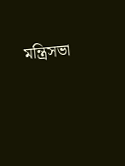মন্ত্রিসভা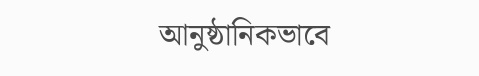আনুষ্ঠানিকভাবে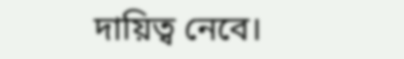দায়িত্ব নেবে।